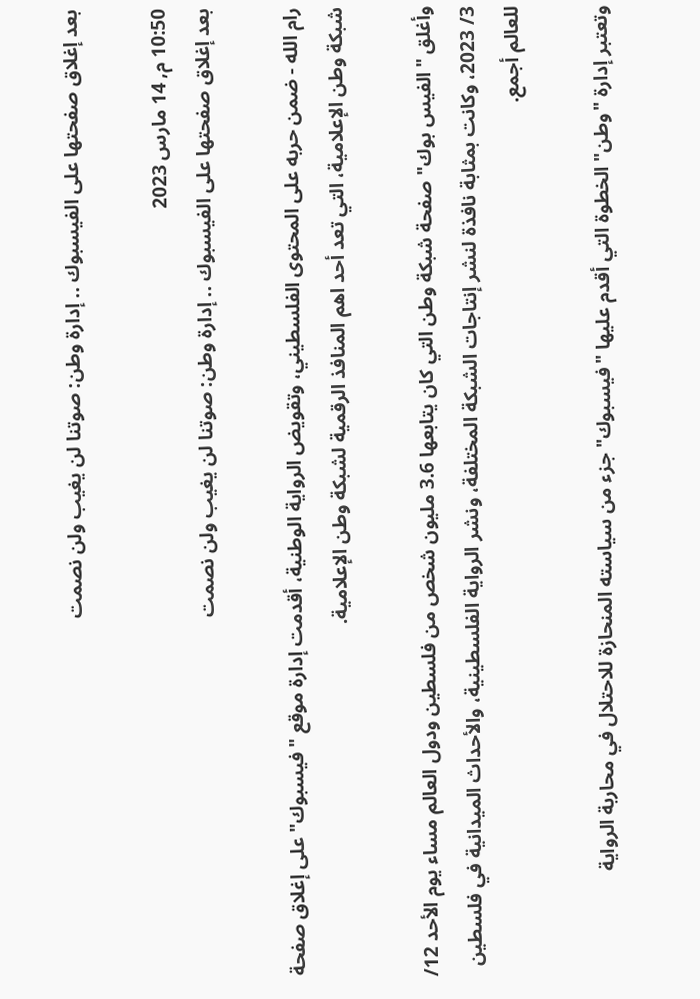بعد إغلاق صفحتها على الفيسبوك .. إدارة وطن: صوتنا لن يغيب ولن نصمت

10:50 م, 14 مارس 2023
بعد إغلاق صفحتها على الفيسبوك .. إدارة وطن: صوتنا لن يغيب ولن نصمت

رام الله - ضمن حربه على المحتوى الفلسطيني، وتقويض الرواية الوطنية، أقدمت إدارة موقع "فيسبوك" على إغلاق صفحة شبكة وطن الإعلامية، التي تعد أحد اهم المنافذ الرقمية لشبكة وطن الإعلامية.

وأغلق "الفيس بوك" صفحة شبكة وطن التي كان يتابعها 3.6 مليون شخص من فلسطين ودول العالم مساء يوم الأحد 12/ 3/ 2023، وكانت بمثابة نافذة لنشر إنتاجات الشبكة المختلفة، ونشر الرواية الفلسطينية، والأحداث الميدانية في فلسطين للعالم أجمع.

وتعتبر إدارة "وطن" الخطوة التي أقدم عليها "فيسبوك" جزء من سياسته المنحازة للاحتلال في محاربة الرواية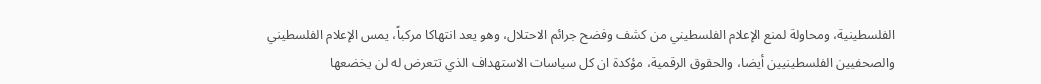الفلسطينية، ومحاولة لمنع الإعلام الفلسطيني من كشف وفضح جرائم الاحتلال، وهو يعد انتهاكا مركباً، يمس الإعلام الفلسطيني والصحفيين الفلسطينيين أيضا، والحقوق الرقمية، مؤكدة ان كل سياسات الاستهداف الذي تتعرض له لن يخضعها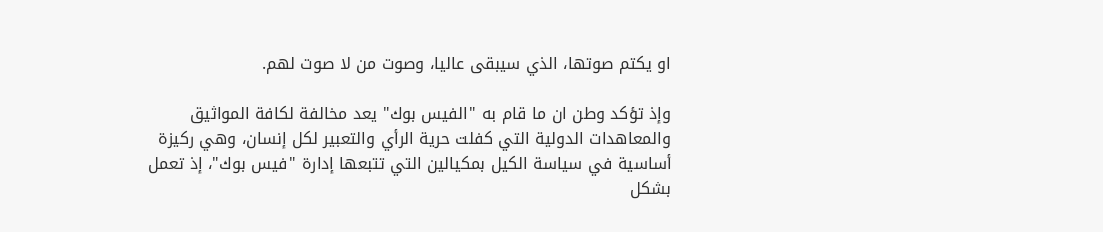او يكتم صوتها، الذي سيبقى عاليا، وصوت من لا صوت لهم.

وإذ تؤكد وطن ان ما قام به "الفيس بوك" يعد مخالفة لكافة المواثيق والمعاهدات الدولية التي كفلت حرية الرأي والتعبير لكل إنسان، وهي ركيزة أساسية في سياسة الكيل بمكيالين التي تتبعها إدارة "فيس بوك"، إذ تعمل بشكل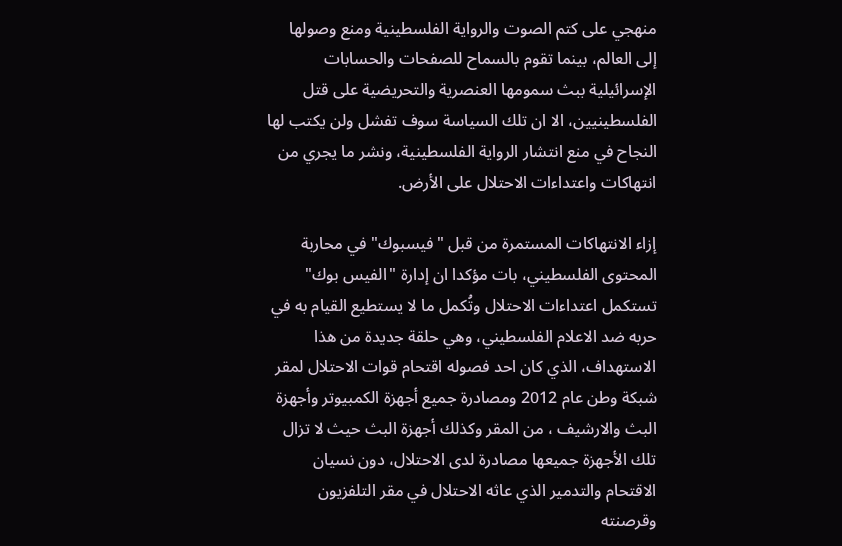منهجي على كتم الصوت والرواية الفلسطينية ومنع وصولها إلى العالم، بينما تقوم بالسماح للصفحات والحسابات الإسرائيلية ببث سمومها العنصرية والتحريضية على قتل الفلسطينيين، الا ان تلك السياسة سوف تفشل ولن يكتب لها النجاح في منع انتشار الرواية الفلسطينية، ونشر ما يجري من انتهاكات واعتداءات الاحتلال على الأرض.

إزاء الانتهاكات المستمرة من قبل "فيسبوك" في محاربة المحتوى الفلسطيني، بات مؤكدا ان إدارة "الفيس بوك" تستكمل اعتداءات الاحتلال وتُكمل ما لا يستطيع القيام به في حربه ضد الاعلام الفلسطيني، وهي حلقة جديدة من هذا الاستهداف، الذي كان احد فصوله اقتحام قوات الاحتلال لمقر شبكة وطن عام 2012 ومصادرة جميع أجهزة الكمبيوتر وأجهزة البث والارشيف ، من المقر وكذلك أجهزة البث حيث لا تزال تلك الأجهزة جميعها مصادرة لدى الاحتلال، دون نسيان الاقتحام والتدمير الذي عاثه الاحتلال في مقر التلفزيون وقرصنته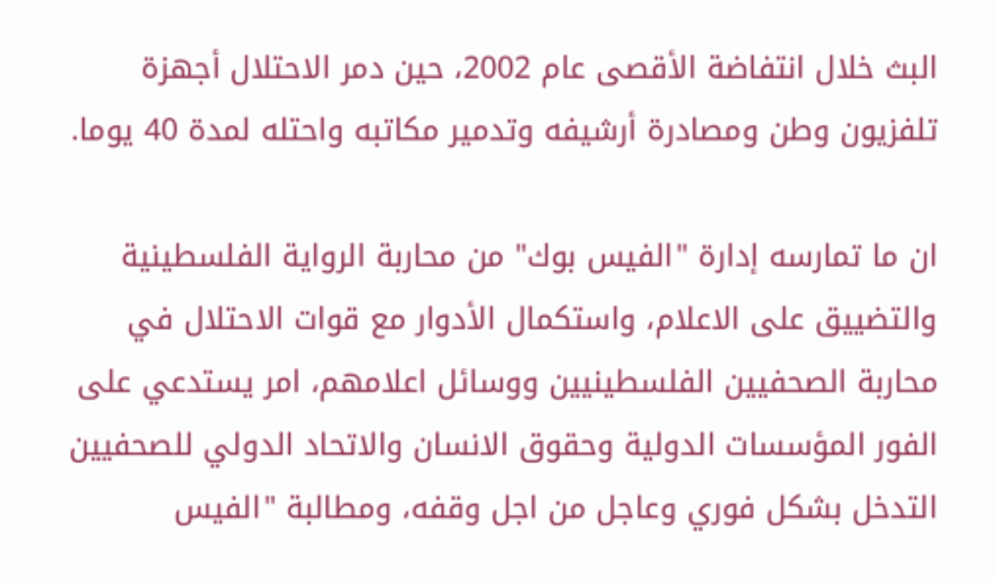البث خلال انتفاضة الأقصى عام 2002، حين دمر الاحتلال أجهزة تلفزيون وطن ومصادرة أرشيفه وتدمير مكاتبه واحتله لمدة 40 يوما.

ان ما تمارسه إدارة "الفيس بوك" من محاربة الرواية الفلسطينية والتضييق على الاعلام، واستكمال الأدوار مع قوات الاحتلال في محاربة الصحفيين الفلسطينيين ووسائل اعلامهم، امر يستدعي على الفور المؤسسات الدولية وحقوق الانسان والاتحاد الدولي للصحفيين التدخل بشكل فوري وعاجل من اجل وقفه، ومطالبة "الفيس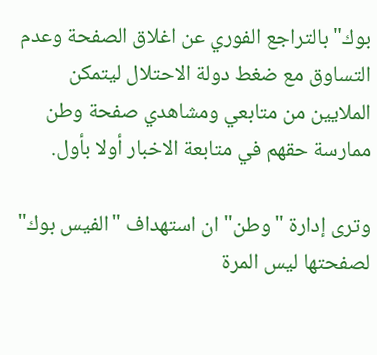بوك" بالتراجع الفوري عن اغلاق الصفحة وعدم التساوق مع ضغط دولة الاحتلال ليتمكن الملايين من متابعي ومشاهدي صفحة وطن ممارسة حقهم في متابعة الاخبار أولا بأول.

وترى إدارة "وطن" ان استهداف "الفيس بوك" لصفحتها ليس المرة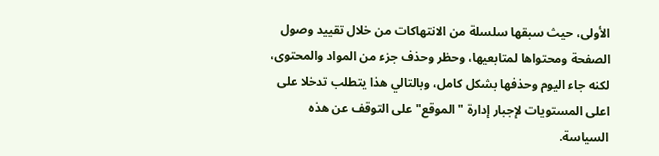الأولى، حيث سبقها سلسلة من الانتهاكات من خلال تقييد وصول الصفحة ومحتواها لمتابعيها، وحظر وحذف جزء من المواد والمحتوى، لكنه جاء اليوم وحذفها بشكل كامل، وبالتالي هذا يتطلب تدخلا على اعلى المستويات لإجبار إدارة "الموقع" على التوقف عن هذه السياسة.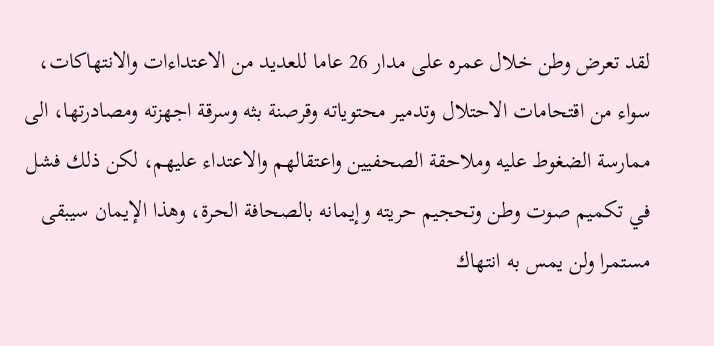لقد تعرض وطن خلال عمره على مدار 26 عاما للعديد من الاعتداءات والانتهاكات، سواء من اقتحامات الاحتلال وتدمير محتوياته وقرصنة بثه وسرقة اجهزته ومصادرتها، الى ممارسة الضغوط عليه وملاحقة الصحفيين واعتقالهم والاعتداء عليهم، لكن ذلك فشل في تكميم صوت وطن وتحجيم حريته وإيمانه بالصحافة الحرة، وهذا الإيمان سيبقى مستمرا ولن يمس به انتهاك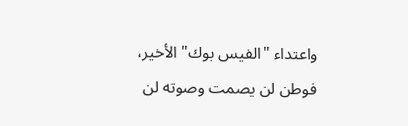واعتداء "الفيس بوك" الأخير، فوطن لن يصمت وصوته لن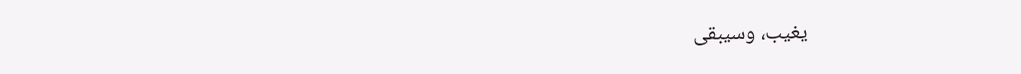يغيب، وسيبقى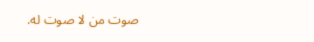صوت من لا صوت له.